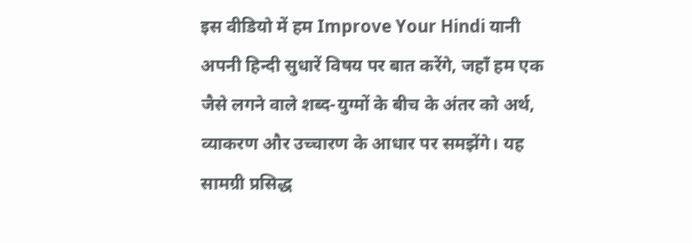इस वीडियो में हम Improve Your Hindi यानी अपनी हिन्दी सुधारें विषय पर बात करेंगे, जहाँ हम एक जैसे लगने वाले शब्द-युग्मों के बीच के अंतर को अर्थ, व्याकरण और उच्चारण के आधार पर समझेंगे। यह सामग्री प्रसिद्ध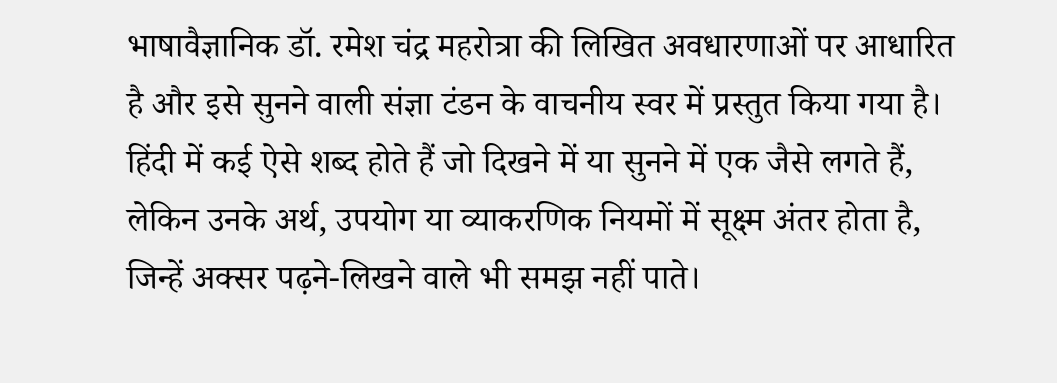भाषावैज्ञानिक डॉ. रमेश चंद्र महरोत्रा की लिखित अवधारणाओं पर आधारित है और इसे सुनने वाली संज्ञा टंडन के वाचनीय स्वर में प्रस्तुत किया गया है।
हिंदी में कई ऐसे शब्द होते हैं जो दिखने में या सुनने में एक जैसे लगते हैं, लेकिन उनके अर्थ, उपयोग या व्याकरणिक नियमों में सूक्ष्म अंतर होता है, जिन्हें अक्सर पढ़ने-लिखने वाले भी समझ नहीं पाते।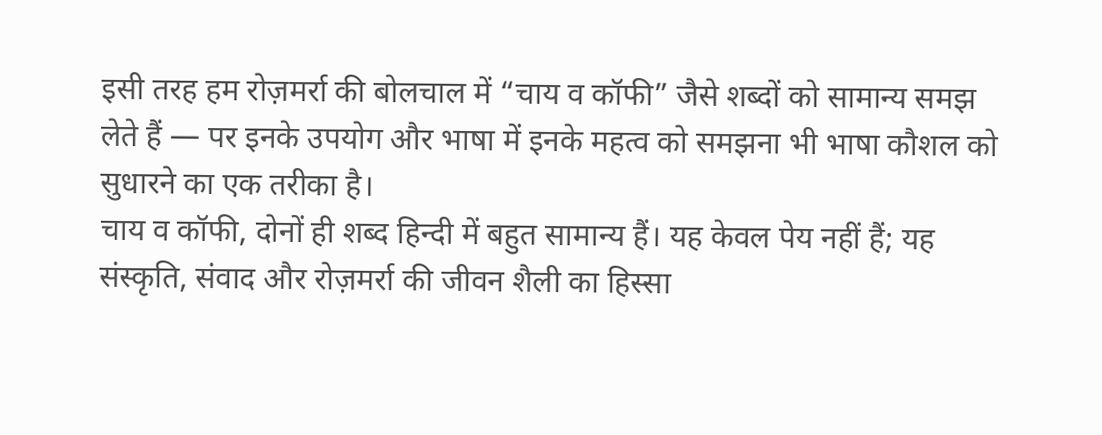इसी तरह हम रोज़मर्रा की बोलचाल में “चाय व कॉफी” जैसे शब्दों को सामान्य समझ लेते हैं — पर इनके उपयोग और भाषा में इनके महत्व को समझना भी भाषा कौशल को सुधारने का एक तरीका है।
चाय व कॉफी, दोनों ही शब्द हिन्दी में बहुत सामान्य हैं। यह केवल पेय नहीं हैं; यह संस्कृति, संवाद और रोज़मर्रा की जीवन शैली का हिस्सा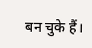बन चुके हैं।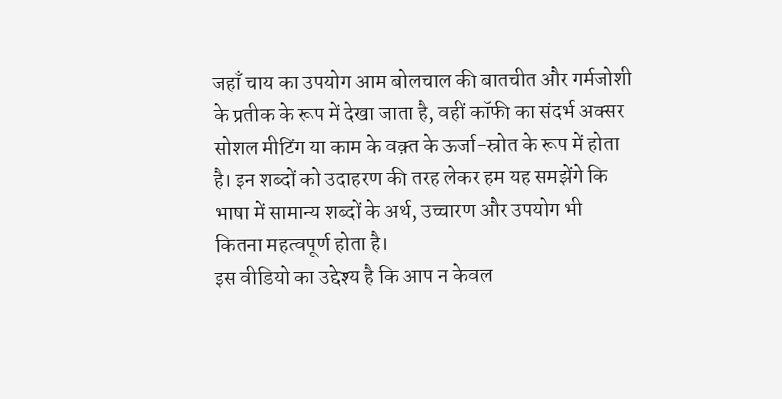जहाँ चाय का उपयोग आम बोलचाल की बातचीत और गर्मजोशी के प्रतीक के रूप में देखा जाता है, वहीं कॉफी का संदर्भ अक्सर सोशल मीटिंग या काम के वक़्त के ऊर्जा-स्रोत के रूप में होता है। इन शब्दों को उदाहरण की तरह लेकर हम यह समझेंगे कि भाषा में सामान्य शब्दों के अर्थ, उच्चारण और उपयोग भी कितना महत्वपूर्ण होता है।
इस वीडियो का उद्देश्य है कि आप न केवल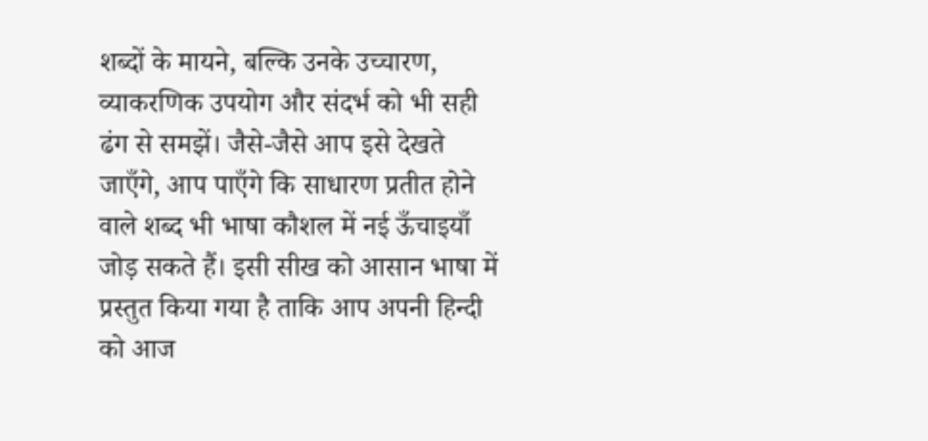शब्दों के मायने, बल्कि उनके उच्चारण, व्याकरणिक उपयोग और संदर्भ को भी सही ढंग से समझें। जैसे-जैसे आप इसे देखते जाएँगे, आप पाएँगे कि साधारण प्रतीत होने वाले शब्द भी भाषा कौशल में नई ऊँचाइयाँ जोड़ सकते हैं। इसी सीख को आसान भाषा में प्रस्तुत किया गया है ताकि आप अपनी हिन्दी को आज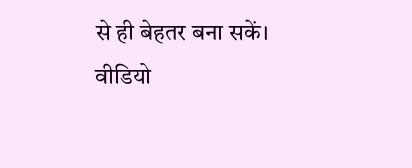से ही बेहतर बना सकें।
वीडियो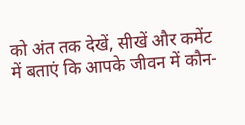को अंत तक देखें, सीखें और कमेंट में बताएं कि आपके जीवन में कौन-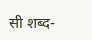सी शब्द-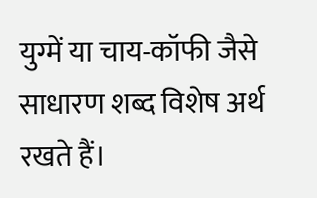युग्में या चाय-कॉफी जैसे साधारण शब्द विशेष अर्थ रखते हैं।